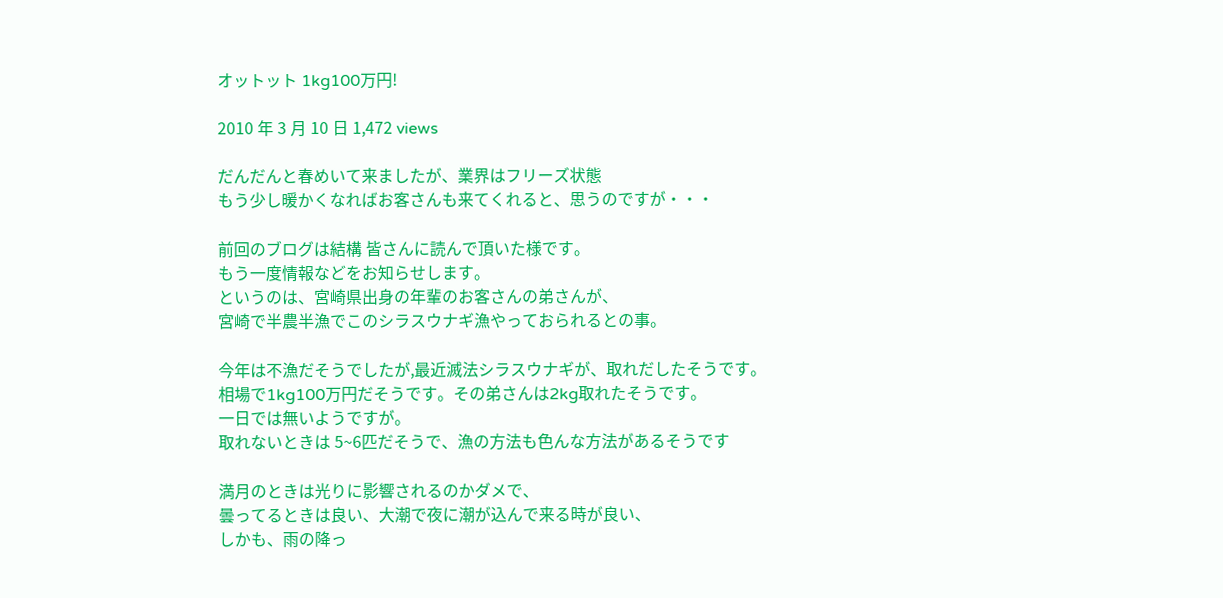オットット 1kg100万円!

2010 年 3 月 10 日 1,472 views

だんだんと春めいて来ましたが、業界はフリーズ状態
もう少し暖かくなればお客さんも来てくれると、思うのですが・・・

前回のブログは結構 皆さんに読んで頂いた様です。
もう一度情報などをお知らせします。
というのは、宮崎県出身の年輩のお客さんの弟さんが、
宮崎で半農半漁でこのシラスウナギ漁やっておられるとの事。

今年は不漁だそうでしたが,最近滅法シラスウナギが、取れだしたそうです。
相場で1kg100万円だそうです。その弟さんは2kg取れたそうです。
一日では無いようですが。
取れないときは 5~6匹だそうで、漁の方法も色んな方法があるそうです

満月のときは光りに影響されるのかダメで、
曇ってるときは良い、大潮で夜に潮が込んで来る時が良い、
しかも、雨の降っ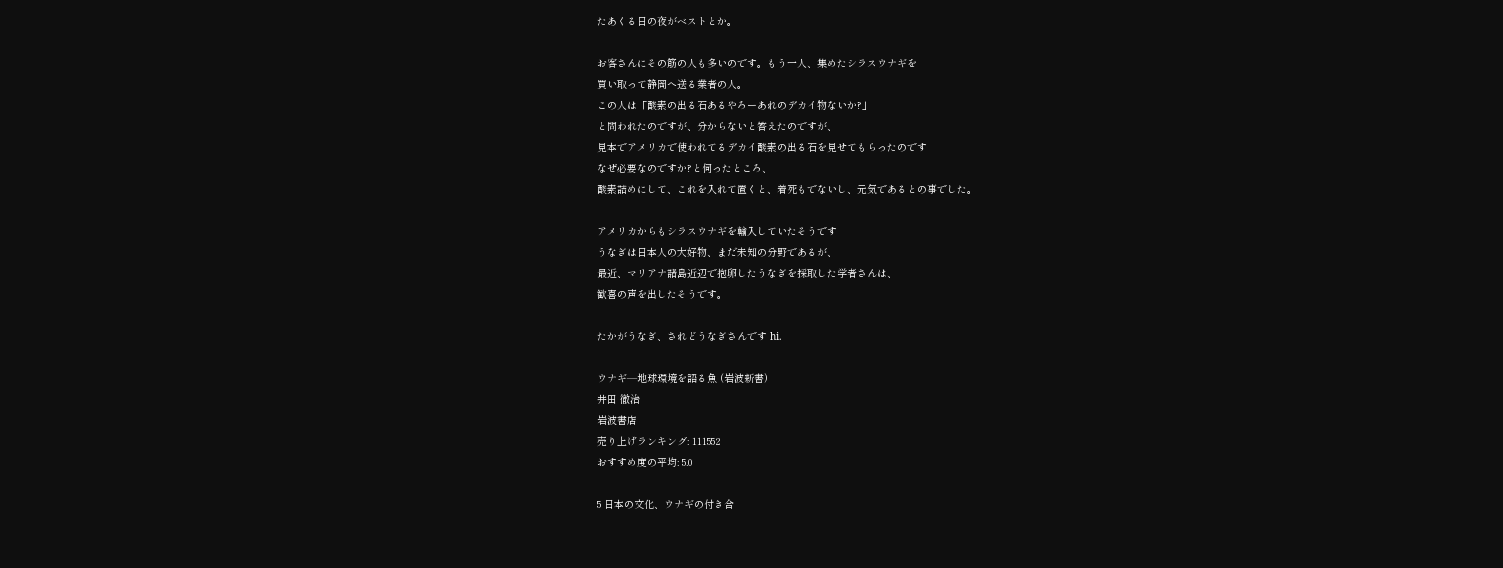たあくる日の夜がベストとか。

お客さんにその筋の人も多いのです。もう一人、集めたシラスウナギを
買い取って静岡へ送る業者の人。
この人は「酸素の出る石あるやろーあれのデカイ物ないか?」
と問われたのですが、分からないと答えたのですが、
見本でアメリカで使われてるデカイ酸素の出る石を見せてもらったのです
なぜ必要なのですか?と伺ったところ、
酸素詰めにして、これを入れて置くと、着死もでないし、元気であるとの事でした。

アメリカからもシラスウナギを輸入していたそうです
うなぎは日本人の大好物、まだ未知の分野であるが、
最近、マリアナ諸島近辺で抱卵したうなぎを採取した学者さんは、
歓喜の声を出したそうです。

たかがうなぎ、されどうなぎさんです hi.

ウナギ―地球環境を語る魚 (岩波新書)
井田 徹治
岩波書店
売り上げランキング: 111552
おすすめ度の平均: 5.0

5 日本の文化、ウナギの付き合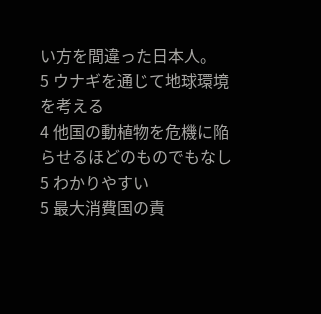い方を間違った日本人。
5 ウナギを通じて地球環境を考える
4 他国の動植物を危機に陥らせるほどのものでもなし
5 わかりやすい
5 最大消費国の責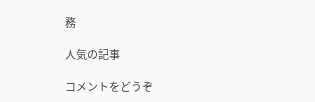務

人気の記事

コメントをどうぞ